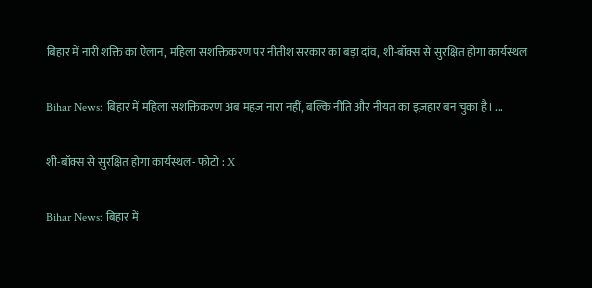बिहार में नारी शक्ति का ऐलान, महिला सशक्तिकरण पर नीतीश सरकार का बड़ा दांव, शी-बॉक्स से सुरक्षित होगा कार्यस्थल

Bihar News: बिहार में महिला सशक्तिकरण अब महज़ नारा नहीं, बल्कि नीति और नीयत का इज़हार बन चुका है। ...

शी-बॉक्स से सुरक्षित होगा कार्यस्थल- फोटो : X

Bihar News: बिहार में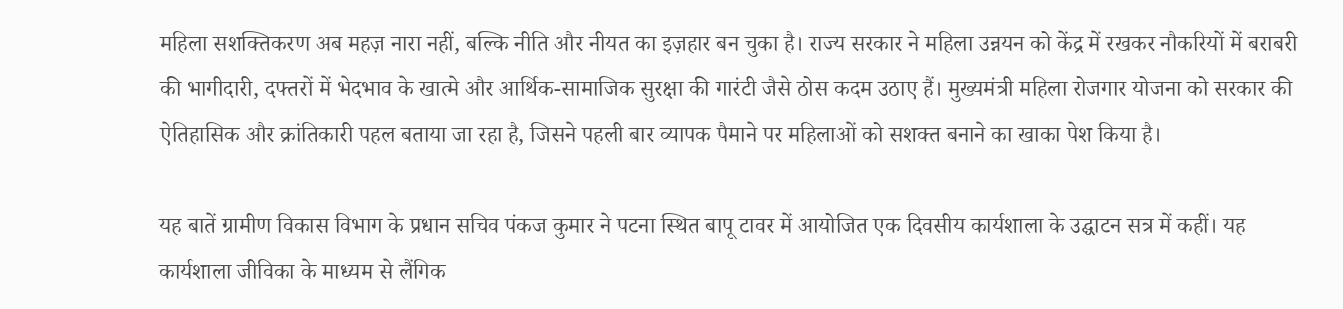महिला सशक्तिकरण अब महज़ नारा नहीं, बल्कि नीति और नीयत का इज़हार बन चुका है। राज्य सरकार ने महिला उन्नयन को केंद्र में रखकर नौकरियों में बराबरी की भागीदारी, दफ्तरों में भेदभाव के खात्मे और आर्थिक-सामाजिक सुरक्षा की गारंटी जैसे ठोस कदम उठाए हैं। मुख्यमंत्री महिला रोजगार योजना को सरकार की ऐतिहासिक और क्रांतिकारी पहल बताया जा रहा है, जिसने पहली बार व्यापक पैमाने पर महिलाओं को सशक्त बनाने का खाका पेश किया है।

यह बातें ग्रामीण विकास विभाग के प्रधान सचिव पंकज कुमार ने पटना स्थित बापू टावर में आयोजित एक दिवसीय कार्यशाला के उद्घाटन सत्र में कहीं। यह कार्यशाला जीविका के माध्यम से लैंगिक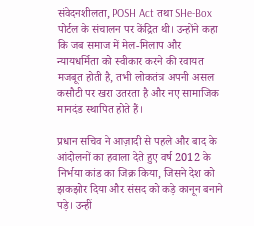संवेदनशीलता, POSH Act तथा SHe-Box पोर्टल के संचालन पर केंद्रित थी। उन्होंने कहा कि जब समाज में मेल-मिलाप और न्यायधर्मिता को स्वीकार करने की रवायत मजबूत होती है, तभी लोकतंत्र अपनी असल कसौटी पर खरा उतरता है और नए सामाजिक मानदंड स्थापित होते हैं।

प्रधान सचिव ने आज़ादी से पहले और बाद के आंदोलनों का हवाला देते हुए वर्ष 2012 के निर्भया कांड का जिक्र किया, जिसने देश को झकझोर दिया और संसद को कड़े कानून बनाने पड़े। उन्हीं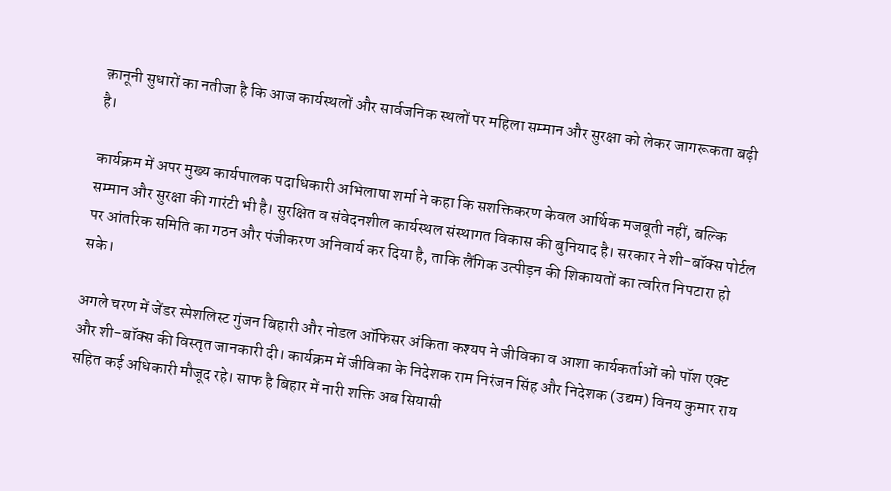क़ानूनी सुधारों का नतीजा है कि आज कार्यस्थलों और सार्वजनिक स्थलों पर महिला सम्मान और सुरक्षा को लेकर जागरूकता बढ़ी है।

कार्यक्रम में अपर मुख्य कार्यपालक पदाधिकारी अभिलाषा शर्मा ने कहा कि सशक्तिकरण केवल आर्थिक मजबूती नहीं, बल्कि सम्मान और सुरक्षा की गारंटी भी है। सुरक्षित व संवेदनशील कार्यस्थल संस्थागत विकास की बुनियाद है। सरकार ने शी-बॉक्स पोर्टल पर आंतरिक समिति का गठन और पंजीकरण अनिवार्य कर दिया है, ताकि लैंगिक उत्पीड़न की शिकायतों का त्वरित निपटारा हो सके।

अगले चरण में जेंडर स्पेशलिस्ट गुंजन बिहारी और नोडल ऑफिसर अंकिता कश्यप ने जीविका व आशा कार्यकर्ताओं को पॉश एक्ट और शी-बॉक्स की विस्तृत जानकारी दी। कार्यक्रम में जीविका के निदेशक राम निरंजन सिंह और निदेशक (उद्यम) विनय कुमार राय सहित कई अधिकारी मौजूद रहे। साफ है बिहार में नारी शक्ति अब सियासी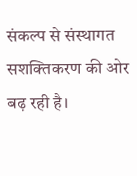संकल्प से संस्थागत सशक्तिकरण की ओर बढ़ रही है।